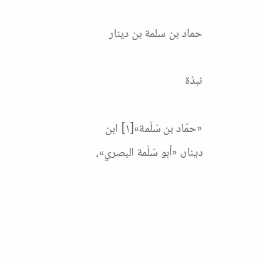حماد بن سلمة بن دينار

نبذة

«حمّاد بن سَلَمة»[١] ابن دينار، «أبو سَلَمة البصري»،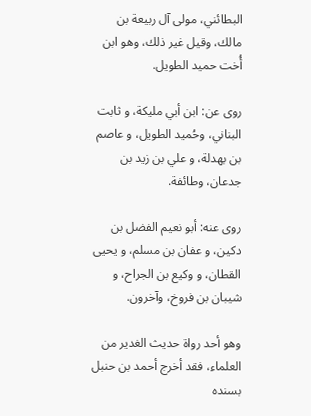البطائني، مولى آل ربيعة بن مالك، وقيل غير ذلك، وهو ابن أُخت حميد الطويل.

روى عن: ابن أبي مليكة، و ثابت البناني، وحُميد الطويل، و عاصم بن بهدلة، و علي بن زيد بن جدعان، وطائفة.

روى عنه: أبو نعيم الفضل بن دكين، و عفان بن مسلم، و يحيى القطان، و وكيع بن الجراح، و شيبان بن فروخ، وآخرون.

وهو أحد رواة حديث الغدير من العلماء، فقد أخرج أحمد بن حنبل بسنده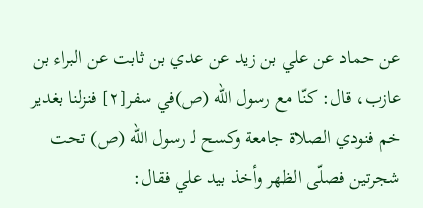عن حماد عن علي بن زيد عن عدي بن ثابت عن البراء بن عازب، قال: كنّا مع رسول الله (ص)في سفر[٢] فنزلنا بغدير خم فنودي الصلاة جامعة وكسح لـ رسول الله (ص) تحت شجرتين فصلّى الظهر وأخذ بيد علي فقال: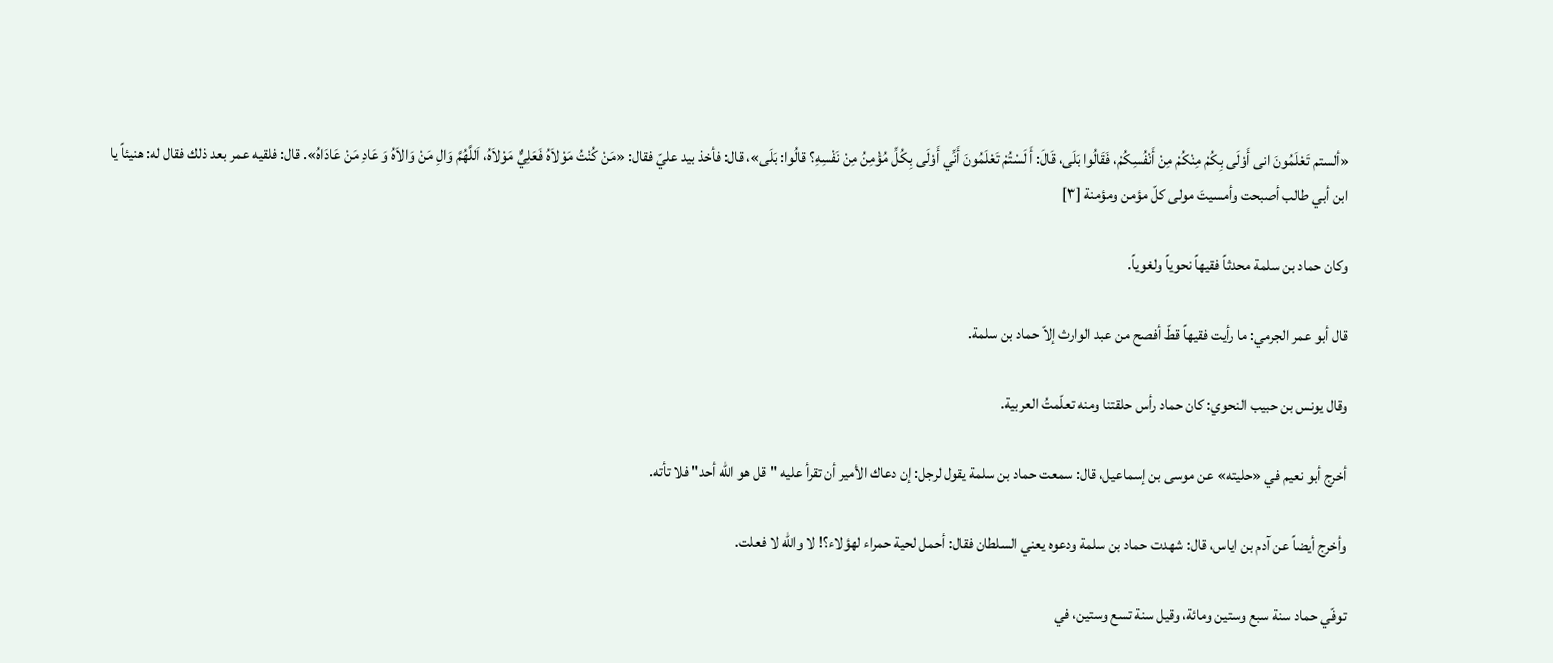«ألستم تَعْلَمُونَ انى أَوْلَى بِكُمْ مِنْكُمْ مِنْ أَنْفُسِكُمْ، فَقَالُوا بَلَى، قَالَ: أَ لَسْتُمْ تَعْلَمُونَ أَنِّي أَوْلَى بِكُلِّ مُؤْمِنُ مِنْ نَفْسِهِ؟ قالُوا: بَلَى»، قال: فأخذ بيد عليّ فقال: «مَنْ كُنْتُ مَوْلاَهُ فَعَلِيٌّ مَوْلاَهُ، اَللَّهُمَّ وَالِ مَنْ وَالاَهُ وَ عَادِ مَنْ عَادَاهُ». قال: فلقيه عمر بعد ذلك فقال له: هنيئاً يا ابن أبي طالب أصبحت وأمسيتَ مولى كلّ مؤمن ومؤمنة [٣]

وكان حماد بن سلمة محدثاً فقيهاً نحوياً ولغوياً.

قال أبو عمر الجرمي: ما رأيت فقيهاً قطّ أفصح من عبد الوارث إلاّ حماد بن سلمة.

وقال يونس بن حبيب النحوي: كان حماد رأس حلقتنا ومنه تعلّمتُ العربية.

أخرج أبو نعيم في «حليته» عن موسى بن إسماعيل، قال: سمعت حماد بن سلمة يقول لرجل: إن دعاك الأمير أن تقرأ عليه "قل هو الله أحد" فلا تأته.

وأخرج أيضاً عن آدم بن اياس، قال: شهدت حماد بن سلمة ودعوه يعني السلطان فقال: أحمل لحية حمراء لهؤلاء؟! لا والله لا فعلت.

توفّي حماد سنة سبع وستين ومائة، وقيل سنة تسع وستين، في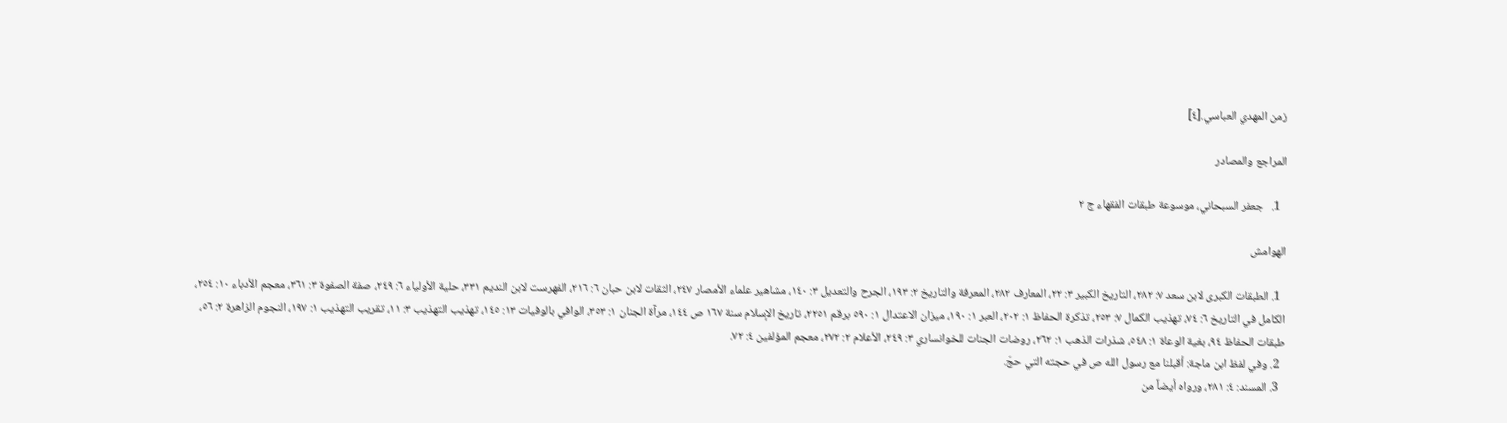زمن المهدي العباسي.[٤]

المراجع والمصادر

  1.   جعفر السبحاني، موسوعة طبقات الفقهاء ج ٢

الهوامش

  1. الطبقات الكبرى لابن سعد ٧: ٢٨٢، التاريخ الكبير ٣: ٢٢، المعارف ٢٨٢، المعرفة والتاريخ ٢: ١٩٣، الجرح والتعديل ٣: ١٤٠، مشاهير علماء الأمصار ٢٤٧، الثقات لابن حبان ٦: ٢١٦، الفهرست لابن النديم ٣٣١، حلية الأولياء ٦: ٢٤٩، صفة الصفوة ٣: ٣٦١، معجم الأدباء ١٠: ٢٥٤، الكامل في التاريخ ٦: ٧٤، تهذيب الكمال ٧: ٢٥٣، تذكرة الحفاظ ١: ٢٠٢، العبر ١: ١٩٠، ميزان الاعتدال ١: ٥٩٠ برقم ٢٢٥١، تاريخ الإسلام سنة ١٦٧ ص ١٤٤، مرآة الجنان ١: ٣٥٣، الوافي بالوفيات ١٣: ١٤٥، تهذيب التهذيب ٣: ١١، تقريب التهذيب ١: ١٩٧، النجوم الزاهرة ٢: ٥٦، طبقات الحفاظ ٩٤، بغية الوعاة ١: ٥٤٨، شذرات الذهب ١: ٢٦٢، روضات الجنات للخوانساري ٣: ٢٤٩، الأعلام ٢: ٢٧٢، معجم المؤلفين ٤: ٧٢.
  2. وفي لفظ ابن ماجة: أقبلنا مع رسول الله ص في حجته التي حجّ.
  3. المسند: ٤: ٢٨١، ورواه أيضاً من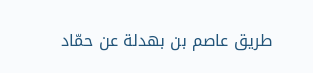طريق عاصم بن بهدلة عن حمّاد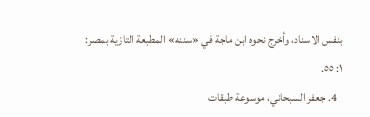بنفس الاسناد، وأخرج نحوه ابن ماجة في «سننه» المطبعة التازية بمصر: ١: ٥٥.
  4. جعفر السبحاني، موسوعة طبقات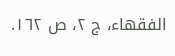الفقهاء، ج ٢، ص ١٦٢.